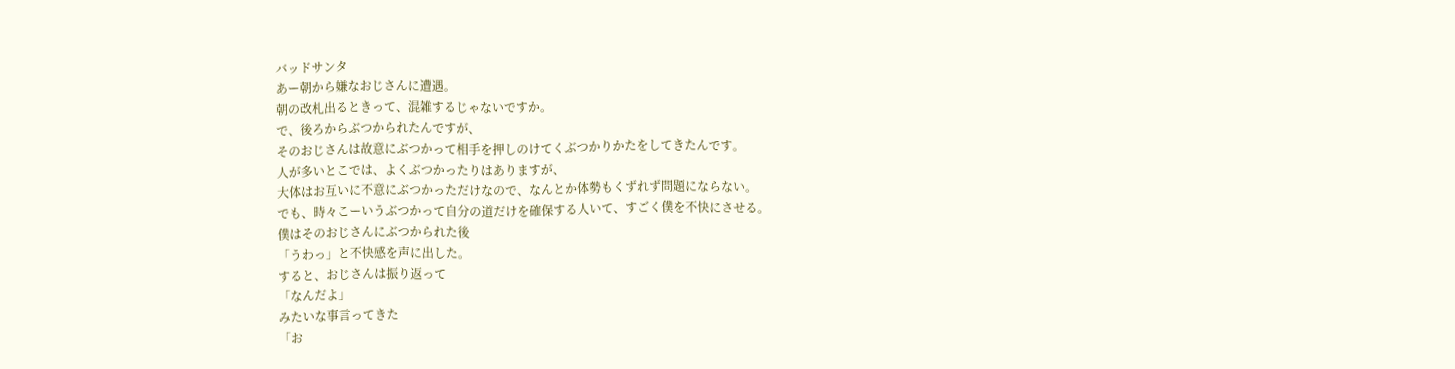バッドサンタ
あー朝から嫌なおじさんに遭遇。
朝の改札出るときって、混雑するじゃないですか。
で、後ろからぶつかられたんですが、
そのおじさんは故意にぶつかって相手を押しのけてくぶつかりかたをしてきたんです。
人が多いとこでは、よくぶつかったりはありますが、
大体はお互いに不意にぶつかっただけなので、なんとか体勢もくずれず問題にならない。
でも、時々こーいうぶつかって自分の道だけを確保する人いて、すごく僕を不快にさせる。
僕はそのおじさんにぶつかられた後
「うわっ」と不快感を声に出した。
すると、おじさんは振り返って
「なんだよ」
みたいな事言ってきた
「お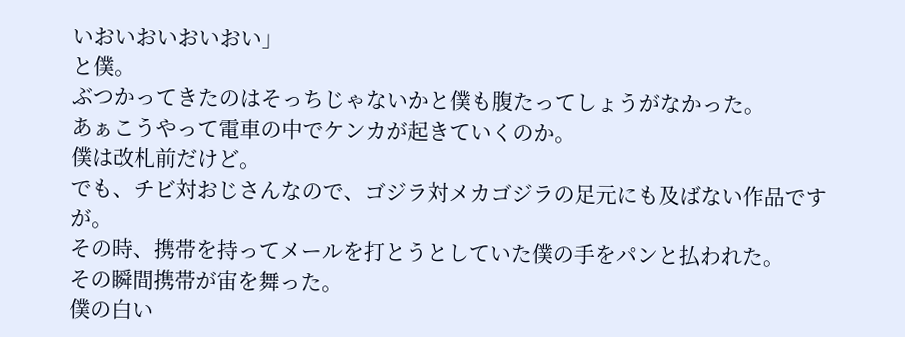いおいおいおいおい」
と僕。
ぶつかってきたのはそっちじゃないかと僕も腹たってしょうがなかった。
あぁこうやって電車の中でケンカが起きていくのか。
僕は改札前だけど。
でも、チビ対おじさんなので、ゴジラ対メカゴジラの足元にも及ばない作品ですが。
その時、携帯を持ってメールを打とうとしていた僕の手をパンと払われた。
その瞬間携帯が宙を舞った。
僕の白い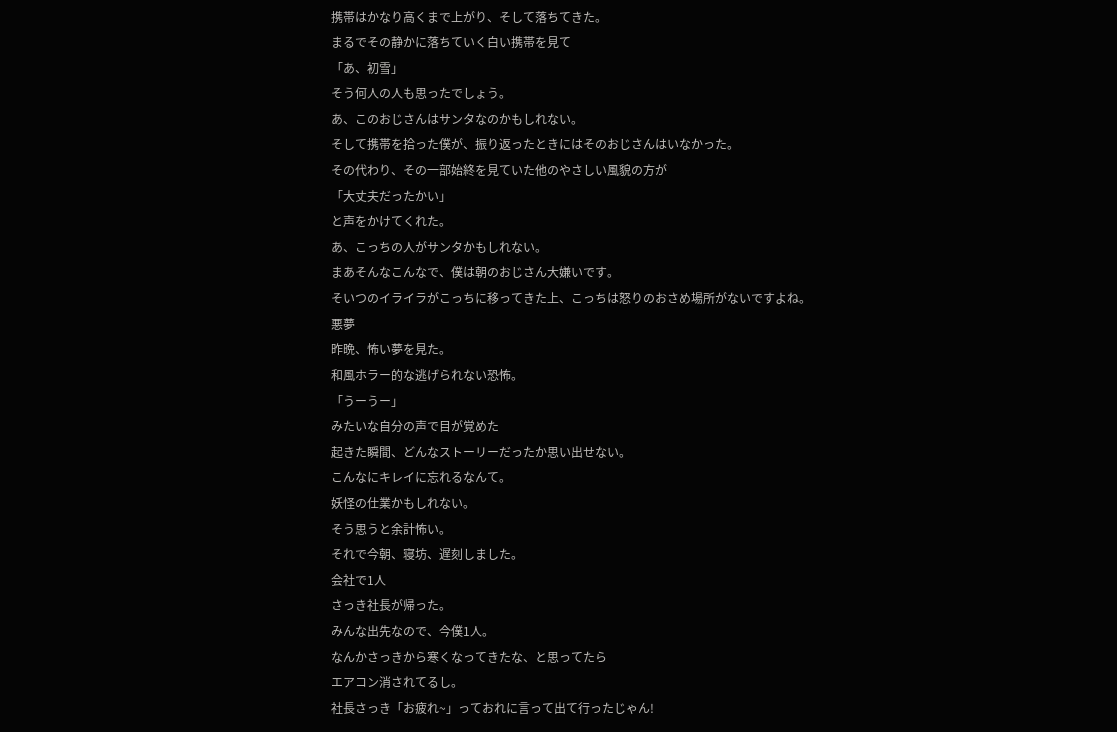携帯はかなり高くまで上がり、そして落ちてきた。
まるでその静かに落ちていく白い携帯を見て
「あ、初雪」
そう何人の人も思ったでしょう。
あ、このおじさんはサンタなのかもしれない。
そして携帯を拾った僕が、振り返ったときにはそのおじさんはいなかった。
その代わり、その一部始終を見ていた他のやさしい風貌の方が
「大丈夫だったかい」
と声をかけてくれた。
あ、こっちの人がサンタかもしれない。
まあそんなこんなで、僕は朝のおじさん大嫌いです。
そいつのイライラがこっちに移ってきた上、こっちは怒りのおさめ場所がないですよね。
悪夢
昨晩、怖い夢を見た。
和風ホラー的な逃げられない恐怖。
「うーうー」
みたいな自分の声で目が覚めた
起きた瞬間、どんなストーリーだったか思い出せない。
こんなにキレイに忘れるなんて。
妖怪の仕業かもしれない。
そう思うと余計怖い。
それで今朝、寝坊、遅刻しました。
会社で1人
さっき社長が帰った。
みんな出先なので、今僕1人。
なんかさっきから寒くなってきたな、と思ってたら
エアコン消されてるし。
社長さっき「お疲れ~」っておれに言って出て行ったじゃん!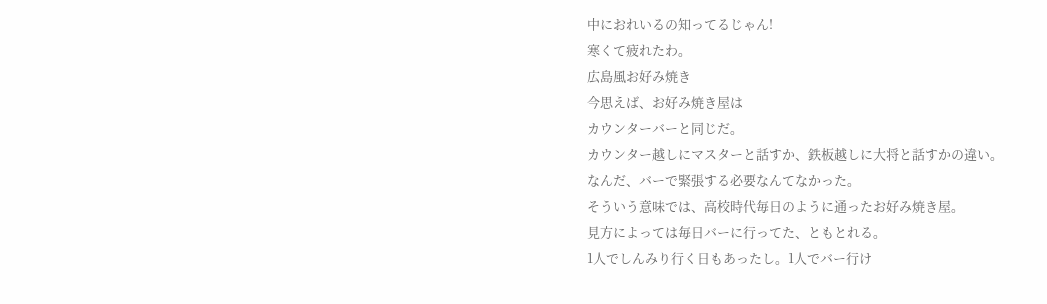中におれいるの知ってるじゃん!
寒くて疲れたわ。
広島風お好み焼き
今思えば、お好み焼き屋は
カウンターバーと同じだ。
カウンター越しにマスターと話すか、鉄板越しに大将と話すかの違い。
なんだ、バーで緊張する必要なんてなかった。
そういう意味では、高校時代毎日のように通ったお好み焼き屋。
見方によっては毎日バーに行ってた、ともとれる。
1人でしんみり行く日もあったし。1人でバー行け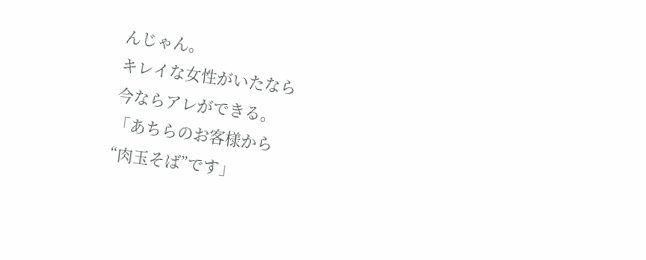んじゃん。
キレイな女性がいたなら
今ならアレができる。
「あちらのお客様から
“肉玉そば”です」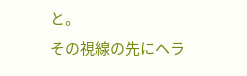と。
その視線の先にヘラ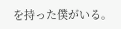を持った僕がいる。